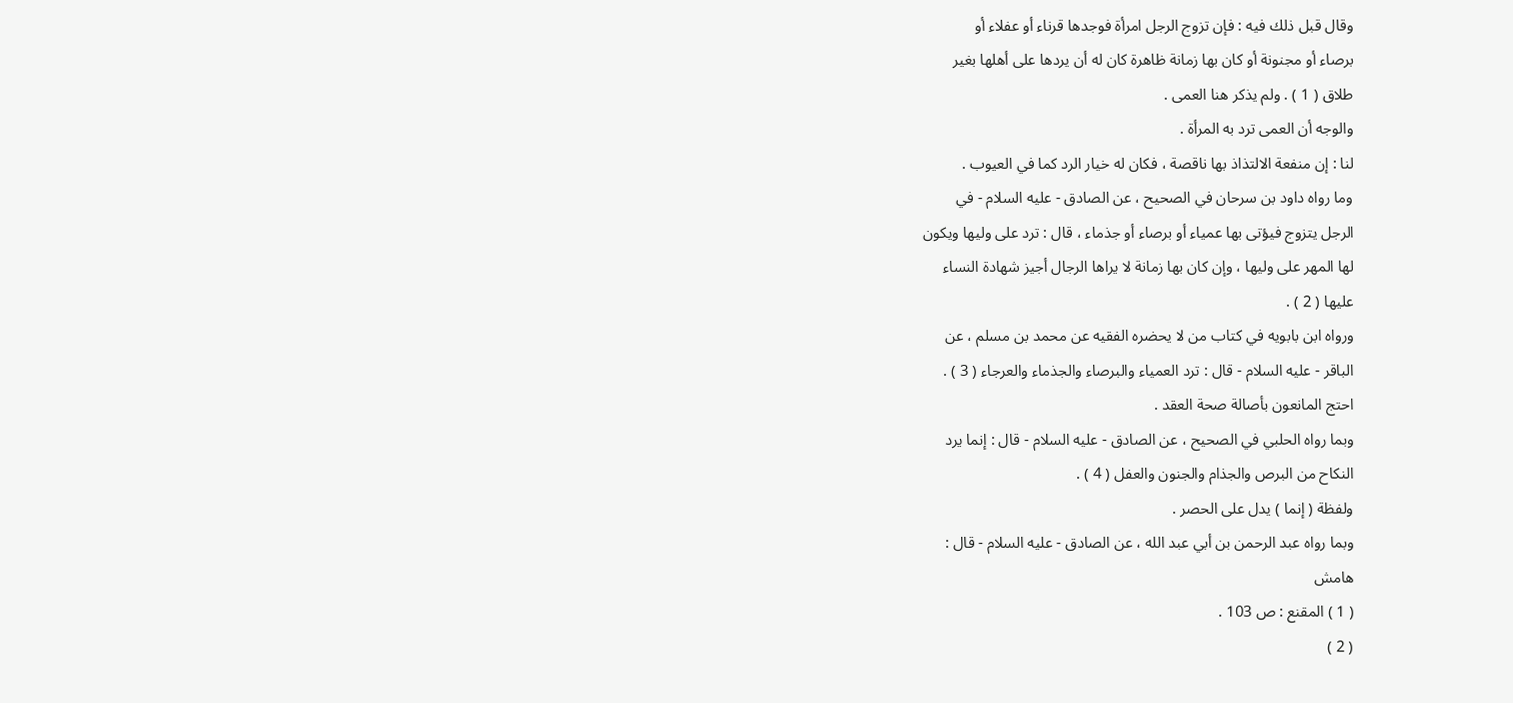وقال قبل ذلك فيه : فإن تزوج الرجل امرأة فوجدها قرناء أو عفلاء أو
برصاء أو مجنونة أو كان بها زمانة ظاهرة كان له أن يردها على أهلها بغير
طلاق ( 1 ) . ولم يذكر هنا العمى .
والوجه أن العمى ترد به المرأة .
لنا : إن منفعة الالتذاذ بها ناقصة ، فكان له خيار الرد كما في العيوب .
وما رواه داود بن سرحان في الصحيح ، عن الصادق - عليه السلام - في
الرجل يتزوج فيؤتى بها عمياء أو برصاء أو جذماء ، قال : ترد على وليها ويكون
لها المهر على وليها ، وإن كان بها زمانة لا يراها الرجال أجيز شهادة النساء
عليها ( 2 ) .
ورواه ابن بابويه في كتاب من لا يحضره الفقيه عن محمد بن مسلم ، عن
الباقر - عليه السلام - قال : ترد العمياء والبرصاء والجذماء والعرجاء ( 3 ) .
احتج المانعون بأصالة صحة العقد .
وبما رواه الحلبي في الصحيح ، عن الصادق - عليه السلام - قال : إنما يرد
النكاح من البرص والجذام والجنون والعفل ( 4 ) .
ولفظة ( إنما ) يدل على الحصر .
وبما رواه عبد الرحمن بن أبي عبد الله ، عن الصادق - عليه السلام - قال :
هامش
( 1 ) المقنع : ص 103 .
( 2 )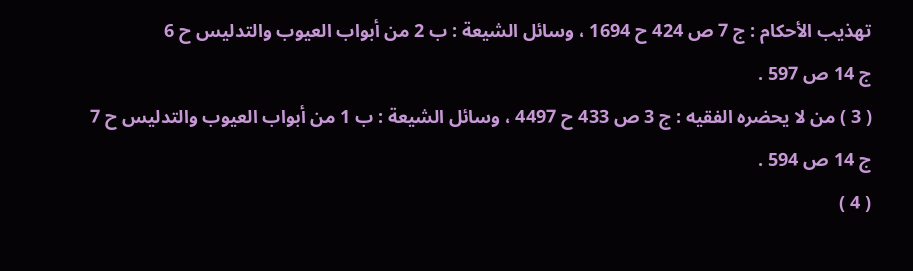تهذيب الأحكام : ج 7 ص 424 ح 1694 ، وسائل الشيعة : ب 2 من أبواب العيوب والتدليس ح 6
ج 14 ص 597 .
( 3 ) من لا يحضره الفقيه : ج 3 ص 433 ح 4497 ، وسائل الشيعة : ب 1 من أبواب العيوب والتدليس ح 7
ج 14 ص 594 .
( 4 )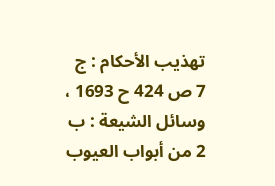تهذيب الأحكام : ج 7 ص 424 ح 1693 ، وسائل الشيعة : ب 2 من أبواب العيوب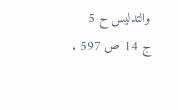والتدليس ح 5
ج 14 ص 597 .